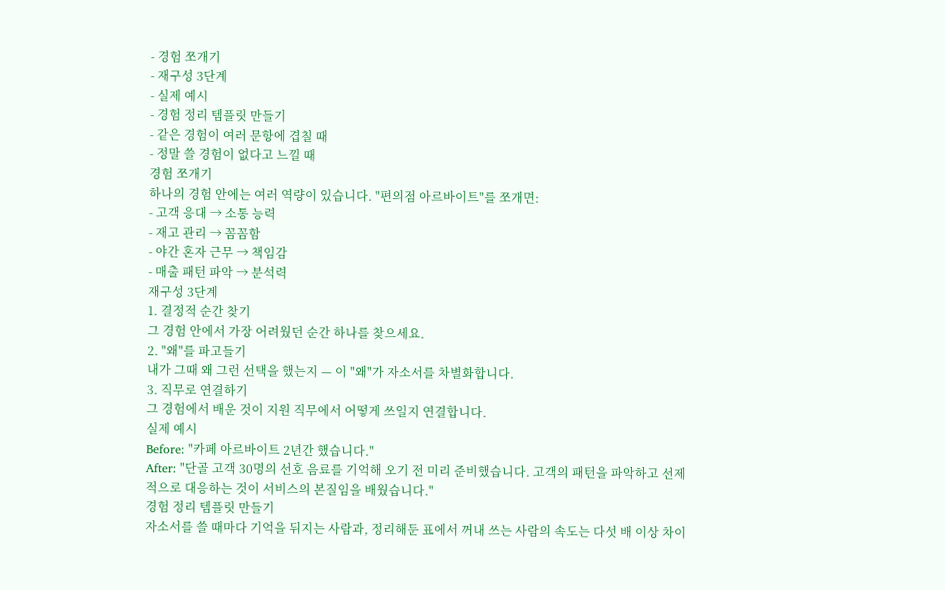- 경험 쪼개기
- 재구성 3단계
- 실제 예시
- 경험 정리 템플릿 만들기
- 같은 경험이 여러 문항에 겹칠 때
- 정말 쓸 경험이 없다고 느낄 때
경험 쪼개기
하나의 경험 안에는 여러 역량이 있습니다. "편의점 아르바이트"를 쪼개면:
- 고객 응대 → 소통 능력
- 재고 관리 → 꼼꼼함
- 야간 혼자 근무 → 책임감
- 매출 패턴 파악 → 분석력
재구성 3단계
1. 결정적 순간 찾기
그 경험 안에서 가장 어려웠던 순간 하나를 찾으세요.
2. "왜"를 파고들기
내가 그때 왜 그런 선택을 했는지 — 이 "왜"가 자소서를 차별화합니다.
3. 직무로 연결하기
그 경험에서 배운 것이 지원 직무에서 어떻게 쓰일지 연결합니다.
실제 예시
Before: "카페 아르바이트 2년간 했습니다."
After: "단골 고객 30명의 선호 음료를 기억해 오기 전 미리 준비했습니다. 고객의 패턴을 파악하고 선제적으로 대응하는 것이 서비스의 본질임을 배웠습니다."
경험 정리 템플릿 만들기
자소서를 쓸 때마다 기억을 뒤지는 사람과, 정리해둔 표에서 꺼내 쓰는 사람의 속도는 다섯 배 이상 차이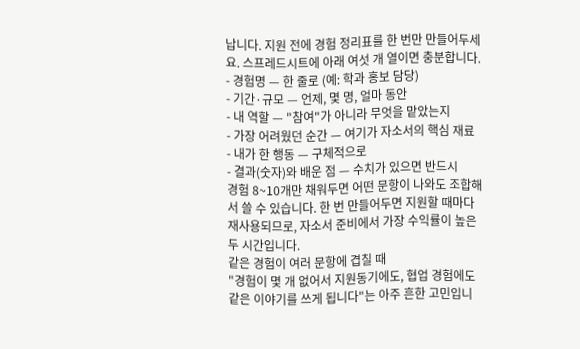납니다. 지원 전에 경험 정리표를 한 번만 만들어두세요. 스프레드시트에 아래 여섯 개 열이면 충분합니다.
- 경험명 — 한 줄로 (예: 학과 홍보 담당)
- 기간·규모 — 언제, 몇 명, 얼마 동안
- 내 역할 — "참여"가 아니라 무엇을 맡았는지
- 가장 어려웠던 순간 — 여기가 자소서의 핵심 재료
- 내가 한 행동 — 구체적으로
- 결과(숫자)와 배운 점 — 수치가 있으면 반드시
경험 8~10개만 채워두면 어떤 문항이 나와도 조합해서 쓸 수 있습니다. 한 번 만들어두면 지원할 때마다 재사용되므로, 자소서 준비에서 가장 수익률이 높은 두 시간입니다.
같은 경험이 여러 문항에 겹칠 때
"경험이 몇 개 없어서 지원동기에도, 협업 경험에도 같은 이야기를 쓰게 됩니다"는 아주 흔한 고민입니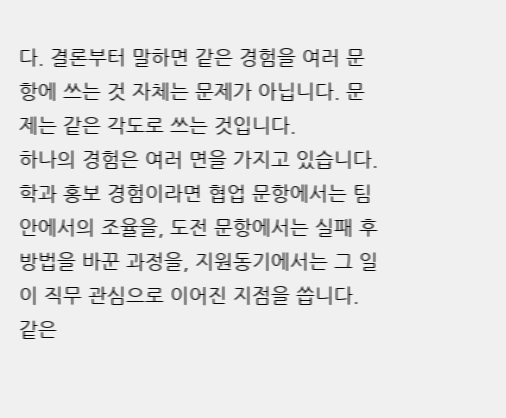다. 결론부터 말하면 같은 경험을 여러 문항에 쓰는 것 자체는 문제가 아닙니다. 문제는 같은 각도로 쓰는 것입니다.
하나의 경험은 여러 면을 가지고 있습니다. 학과 홍보 경험이라면 협업 문항에서는 팀 안에서의 조율을, 도전 문항에서는 실패 후 방법을 바꾼 과정을, 지원동기에서는 그 일이 직무 관심으로 이어진 지점을 씁니다. 같은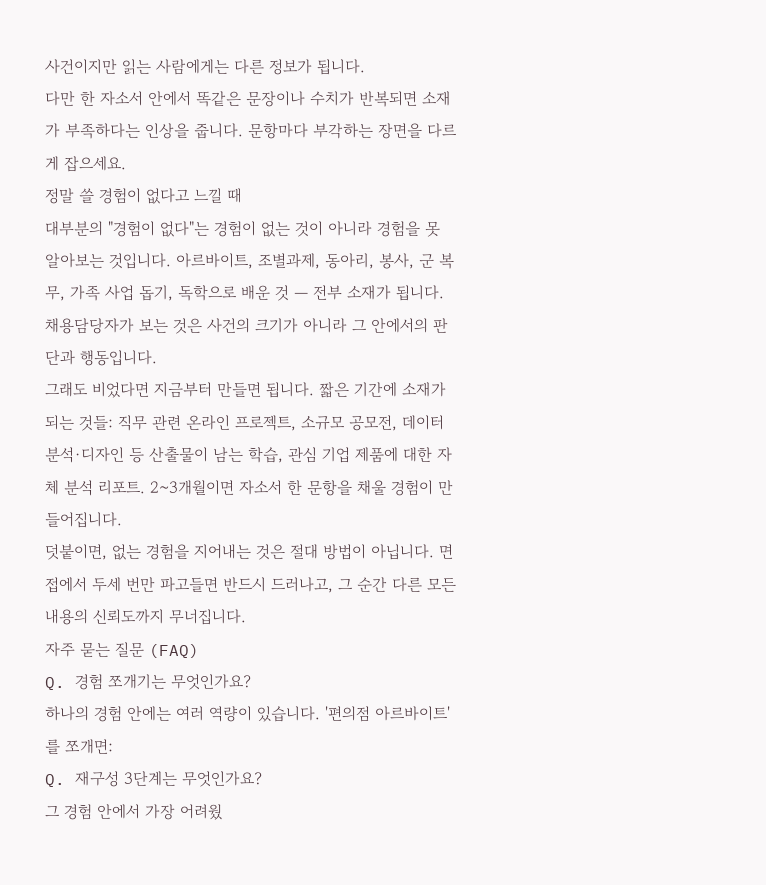사건이지만 읽는 사람에게는 다른 정보가 됩니다.
다만 한 자소서 안에서 똑같은 문장이나 수치가 반복되면 소재가 부족하다는 인상을 줍니다. 문항마다 부각하는 장면을 다르게 잡으세요.
정말 쓸 경험이 없다고 느낄 때
대부분의 "경험이 없다"는 경험이 없는 것이 아니라 경험을 못 알아보는 것입니다. 아르바이트, 조별과제, 동아리, 봉사, 군 복무, 가족 사업 돕기, 독학으로 배운 것 — 전부 소재가 됩니다. 채용담당자가 보는 것은 사건의 크기가 아니라 그 안에서의 판단과 행동입니다.
그래도 비었다면 지금부터 만들면 됩니다. 짧은 기간에 소재가 되는 것들: 직무 관련 온라인 프로젝트, 소규모 공모전, 데이터 분석·디자인 등 산출물이 남는 학습, 관심 기업 제품에 대한 자체 분석 리포트. 2~3개월이면 자소서 한 문항을 채울 경험이 만들어집니다.
덧붙이면, 없는 경험을 지어내는 것은 절대 방법이 아닙니다. 면접에서 두세 번만 파고들면 반드시 드러나고, 그 순간 다른 모든 내용의 신뢰도까지 무너집니다.
자주 묻는 질문 (FAQ)
Q. 경험 쪼개기는 무엇인가요?
하나의 경험 안에는 여러 역량이 있습니다. '편의점 아르바이트'를 쪼개면:
Q. 재구성 3단계는 무엇인가요?
그 경험 안에서 가장 어려웠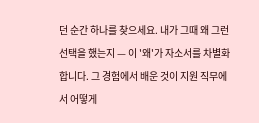던 순간 하나를 찾으세요. 내가 그때 왜 그런 선택을 했는지 — 이 '왜'가 자소서를 차별화합니다. 그 경험에서 배운 것이 지원 직무에서 어떻게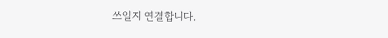쓰일지 연결합니다.